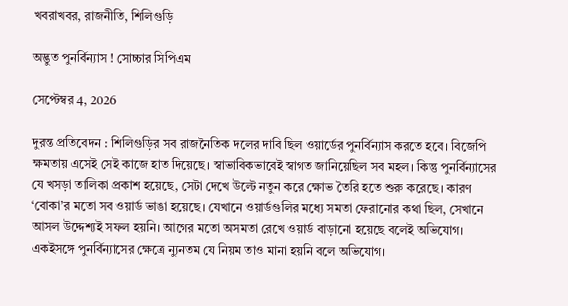খবরাখবর, রাজনীতি, শিলিগুড়ি

অদ্ভুত পুনর্বিন্যাস ! সোচ্চার সিপিএম

সেপ্টেম্বর 4, 2026

দুরন্ত প্রতিবেদন : শিলিগুড়ির সব রাজনৈতিক দলের দাবি ছিল ওয়ার্ডের পুনর্বিন্যাস করতে হবে। বিজেপি ক্ষমতায় এসেই সেই কাজে হাত দিয়েছে। স্বাভাবিকভাবেই স্বাগত জানিয়েছিল সব মহল। কিন্তু পুনর্বিন্যাসের যে খসড়া তালিকা প্রকাশ হয়েছে, সেটা দেখে উল্টে নতুন করে ক্ষোভ তৈরি হতে শুরু করেছে। কারণ ‘বোকা’র মতো সব ওয়ার্ড ভাঙা হয়েছে। যেখানে ওয়ার্ডগুলির মধ্যে সমতা ফেরানোর কথা ছিল, সেখানে আসল উদ্দেশ্যই সফল হয়নি। আগের মতো অসমতা রেখে ওয়ার্ড বাড়ানো হয়েছে বলেই অভিযোগ। একইসঙ্গে পুনর্বিন্যাসের ক্ষেত্রে ন্যুনতম যে নিয়ম তাও মানা হয়নি বলে অভিযোগ।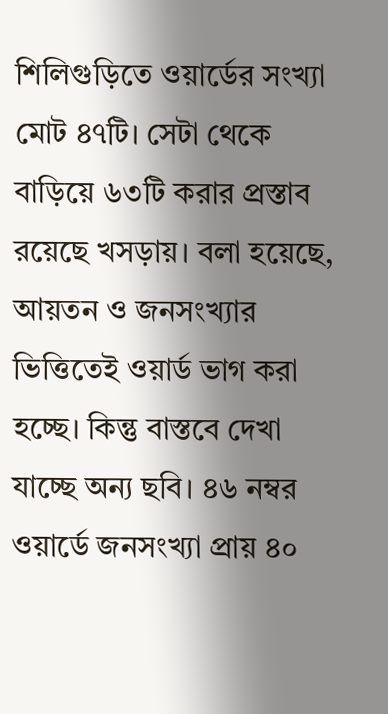শিলিগুড়িতে ওয়ার্ডের সংখ্যা মোট ৪৭টি। সেটা থেকে বাড়িয়ে ৬৩টি করার প্রস্তাব রয়েছে খসড়ায়। বলা হয়েছে, আয়তন ও জনসংখ্যার ভিত্তিতেই ওয়ার্ড ভাগ করা হচ্ছে। কিন্তু বাস্তবে দেখা যাচ্ছে অন্য ছবি। ৪৬ নম্বর ওয়ার্ডে জনসংখ্যা প্রায় ৪০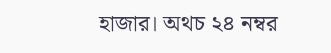হাজার। অথচ ২৪ নম্বর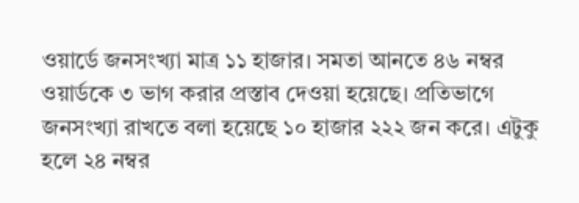ওয়ার্ডে জনসংখ্যা মাত্র ১১ হাজার। সমতা আনতে ৪৬ নম্বর ওয়ার্ডকে ৩ ভাগ করার প্রস্তাব দেওয়া হয়েছে। প্রতিভাগে জনসংখ্যা রাখতে বলা হয়েছে ১০ হাজার ২২২ জন করে। এটুকু হলে ২৪ নম্বর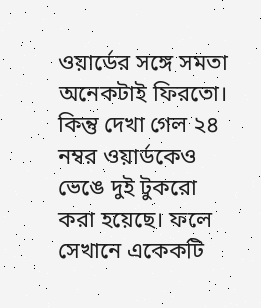ওয়ার্ডের সঙ্গে সমতা অনেকটাই ফিরতো। কিন্তু দেখা গেল ২৪ নম্বর ওয়ার্ডকেও ভেঙে দুই টুকরো করা হয়েছে। ফলে সেখানে একেকটি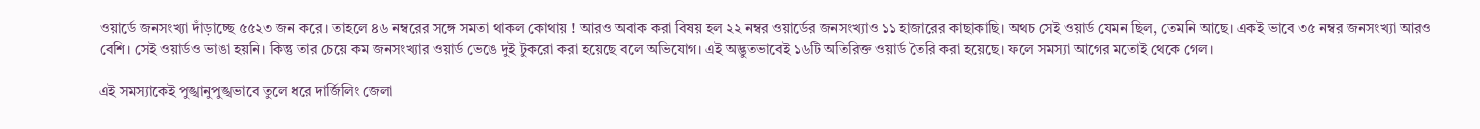ওয়ার্ডে জনসংখ্যা দাঁড়াচ্ছে ৫৫২৩ জন করে। তাহলে ৪৬ নম্বরের সঙ্গে সমতা থাকল কোথায় ! আরও অবাক করা বিষয় হল ২২ নম্বর ওয়ার্ডের জনসংখ্যাও ১১ হাজারের কাছাকাছি। অথচ সেই ওয়ার্ড যেমন ছিল, তেমনি আছে। একই ভাবে ৩৫ নম্বর জনসংখ্যা আরও বেশি। সেই ওয়ার্ডও ভাঙা হয়নি। কিন্তু তার চেয়ে কম জনসংখ্যার ওয়ার্ড ভেঙে দুই টুকরো করা হয়েছে বলে অভিযোগ। এই অদ্ভুতভাবেই ১৬টি অতিরিক্ত ওয়ার্ড তৈরি করা হয়েছে। ফলে সমস্যা আগের মতোই থেকে গেল।

এই সমস্যাকেই পুঙ্খানুপুঙ্খভাবে তুলে ধরে দার্জিলিং জেলা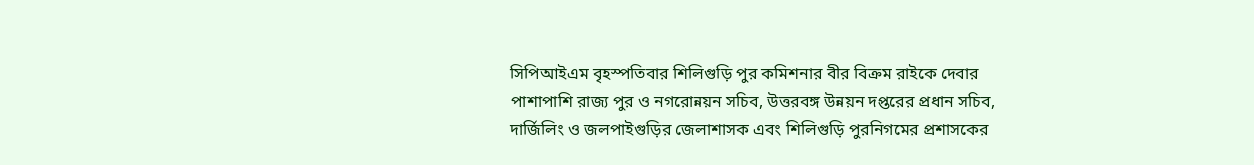সিপিআইএম বৃহস্পতিবার শিলিগুড়ি পুর কমিশনার বীর বিক্রম রাইকে দেবার পাশাপাশি রাজ্য পুর ও নগরোন্নয়ন সচিব, উত্তরবঙ্গ উন্নয়ন দপ্তরের প্রধান সচিব, দার্জিলিং ও জলপাইগুড়ির জেলাশাসক এবং শিলিগুড়ি পুরনিগমের প্রশাসকের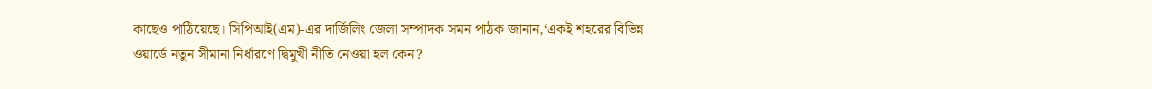কাছেও পাঠিয়েছে। সিপিআই(এম)-এর দার্জিলিং জেলা সম্পাদক সমন পাঠক জানান,‘একই শহরের বিভিন্ন ওয়ার্ডে নতুন সীমানা নির্ধারণে দ্বিমুখী নীতি নেওয়া হল কেন?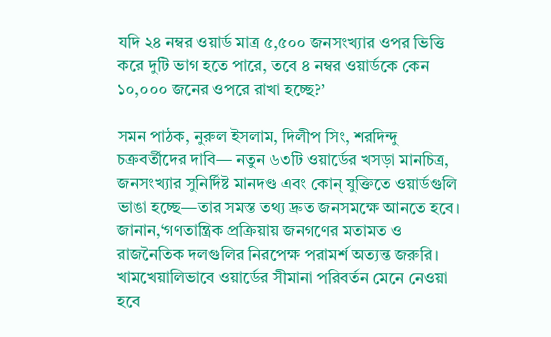যদি ২৪ নম্বর ওয়ার্ড মাত্র ৫,৫০০ জনসংখ্যার ওপর ভিত্তি করে দুটি ভাগ হতে পারে, তবে ৪ নম্বর ওয়ার্ডকে কেন ১০,০০০ জনের ওপরে রাখা হচ্ছে?’

সমন পাঠক, নুরুল ইসলাম, দিলীপ সিং, শরদিন্দু চক্রবর্তীদের দাবি— নতুন ৬৩টি ওয়ার্ডের খসড়া মানচিত্র, জনসংখ্যার সুনির্দিষ্ট মানদণ্ড এবং কোন্‌ যুক্তিতে ওয়ার্ডগুলি ভাঙা হচ্ছে—তার সমস্ত তথ্য দ্রুত জনসমক্ষে আনতে হবে। জানান,‘গণতান্ত্রিক প্রক্রিয়ায় জনগণের মতামত ও রাজনৈতিক দলগুলির নিরপেক্ষ পরামর্শ অত্যন্ত জরুরি। খামখেয়ালিভাবে ওয়ার্ডের সীমানা পরিবর্তন মেনে নেওয়া হবে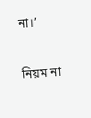না।’

নিয়ম না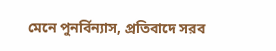মেনে পুনর্বিন্যাস, প্রতিবাদে সরব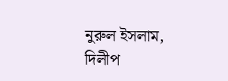নুরুল ইসলাম, দিলীপ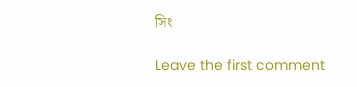সিং

Leave the first comment